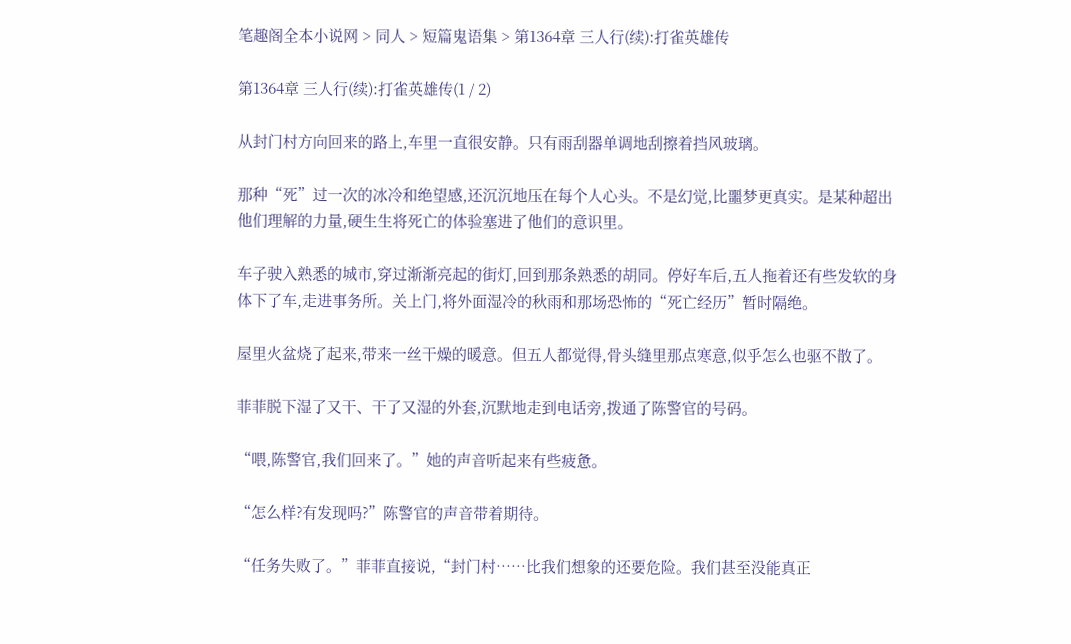笔趣阁全本小说网 > 同人 > 短篇鬼语集 > 第1364章 三人行(续):打雀英雄传

第1364章 三人行(续):打雀英雄传(1 / 2)

从封门村方向回来的路上,车里一直很安静。只有雨刮器单调地刮擦着挡风玻璃。

那种“死”过一次的冰冷和绝望感,还沉沉地压在每个人心头。不是幻觉,比噩梦更真实。是某种超出他们理解的力量,硬生生将死亡的体验塞进了他们的意识里。

车子驶入熟悉的城市,穿过渐渐亮起的街灯,回到那条熟悉的胡同。停好车后,五人拖着还有些发软的身体下了车,走进事务所。关上门,将外面湿冷的秋雨和那场恐怖的“死亡经历”暂时隔绝。

屋里火盆烧了起来,带来一丝干燥的暖意。但五人都觉得,骨头缝里那点寒意,似乎怎么也驱不散了。

菲菲脱下湿了又干、干了又湿的外套,沉默地走到电话旁,拨通了陈警官的号码。

“喂,陈警官,我们回来了。”她的声音听起来有些疲惫。

“怎么样?有发现吗?”陈警官的声音带着期待。

“任务失败了。”菲菲直接说,“封门村……比我们想象的还要危险。我们甚至没能真正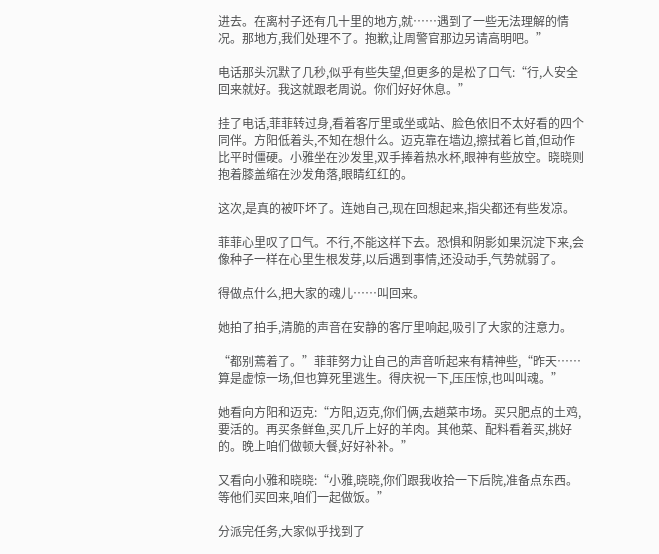进去。在离村子还有几十里的地方,就……遇到了一些无法理解的情况。那地方,我们处理不了。抱歉,让周警官那边另请高明吧。”

电话那头沉默了几秒,似乎有些失望,但更多的是松了口气:“行,人安全回来就好。我这就跟老周说。你们好好休息。”

挂了电话,菲菲转过身,看着客厅里或坐或站、脸色依旧不太好看的四个同伴。方阳低着头,不知在想什么。迈克靠在墙边,擦拭着匕首,但动作比平时僵硬。小雅坐在沙发里,双手捧着热水杯,眼神有些放空。晓晓则抱着膝盖缩在沙发角落,眼睛红红的。

这次,是真的被吓坏了。连她自己,现在回想起来,指尖都还有些发凉。

菲菲心里叹了口气。不行,不能这样下去。恐惧和阴影如果沉淀下来,会像种子一样在心里生根发芽,以后遇到事情,还没动手,气势就弱了。

得做点什么,把大家的魂儿……叫回来。

她拍了拍手,清脆的声音在安静的客厅里响起,吸引了大家的注意力。

“都别蔫着了。”菲菲努力让自己的声音听起来有精神些,“昨天……算是虚惊一场,但也算死里逃生。得庆祝一下,压压惊,也叫叫魂。”

她看向方阳和迈克:“方阳,迈克,你们俩,去趟菜市场。买只肥点的土鸡,要活的。再买条鲜鱼,买几斤上好的羊肉。其他菜、配料看着买,挑好的。晚上咱们做顿大餐,好好补补。”

又看向小雅和晓晓:“小雅,晓晓,你们跟我收拾一下后院,准备点东西。等他们买回来,咱们一起做饭。”

分派完任务,大家似乎找到了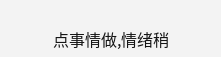点事情做,情绪稍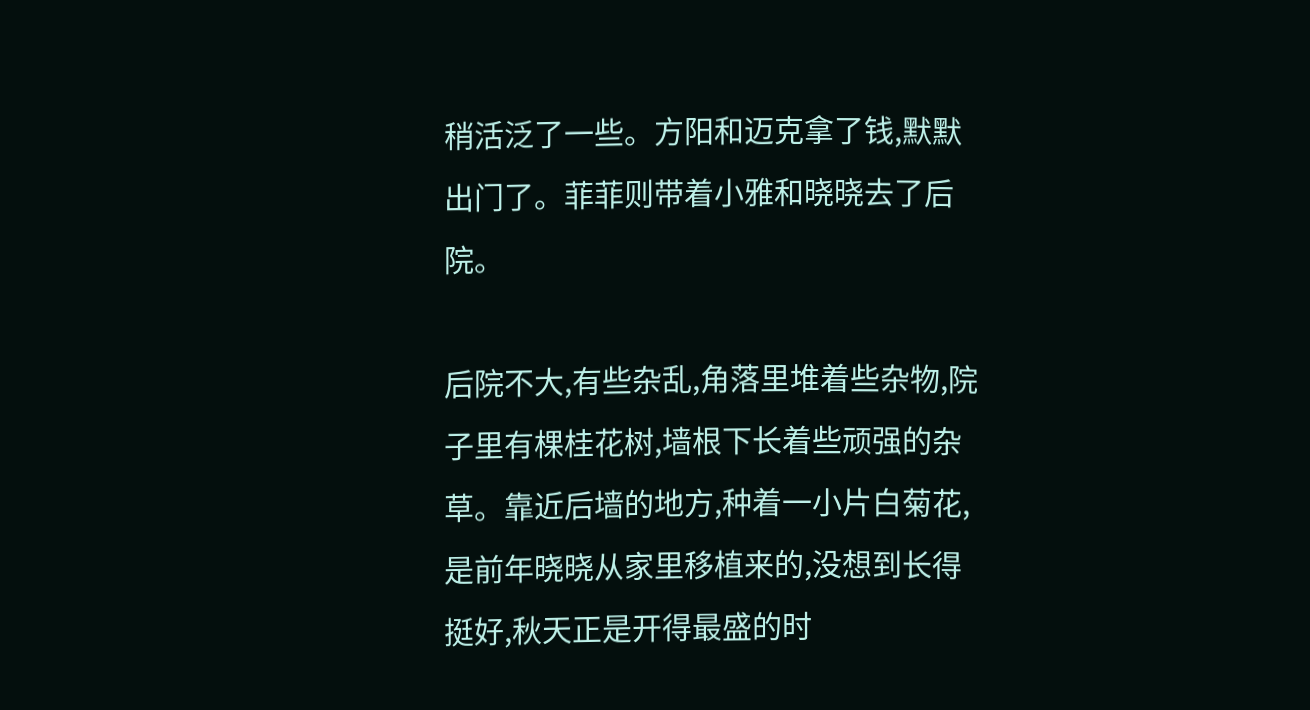稍活泛了一些。方阳和迈克拿了钱,默默出门了。菲菲则带着小雅和晓晓去了后院。

后院不大,有些杂乱,角落里堆着些杂物,院子里有棵桂花树,墙根下长着些顽强的杂草。靠近后墙的地方,种着一小片白菊花,是前年晓晓从家里移植来的,没想到长得挺好,秋天正是开得最盛的时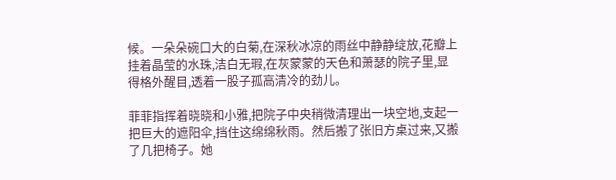候。一朵朵碗口大的白菊,在深秋冰凉的雨丝中静静绽放,花瓣上挂着晶莹的水珠,洁白无瑕,在灰蒙蒙的天色和萧瑟的院子里,显得格外醒目,透着一股子孤高清冷的劲儿。

菲菲指挥着晓晓和小雅,把院子中央稍微清理出一块空地,支起一把巨大的遮阳伞,挡住这绵绵秋雨。然后搬了张旧方桌过来,又搬了几把椅子。她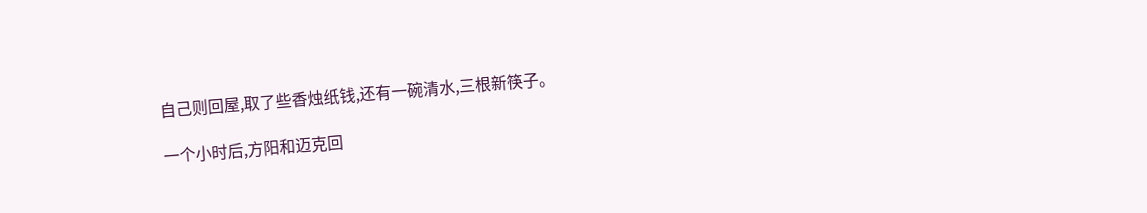自己则回屋,取了些香烛纸钱,还有一碗清水,三根新筷子。

一个小时后,方阳和迈克回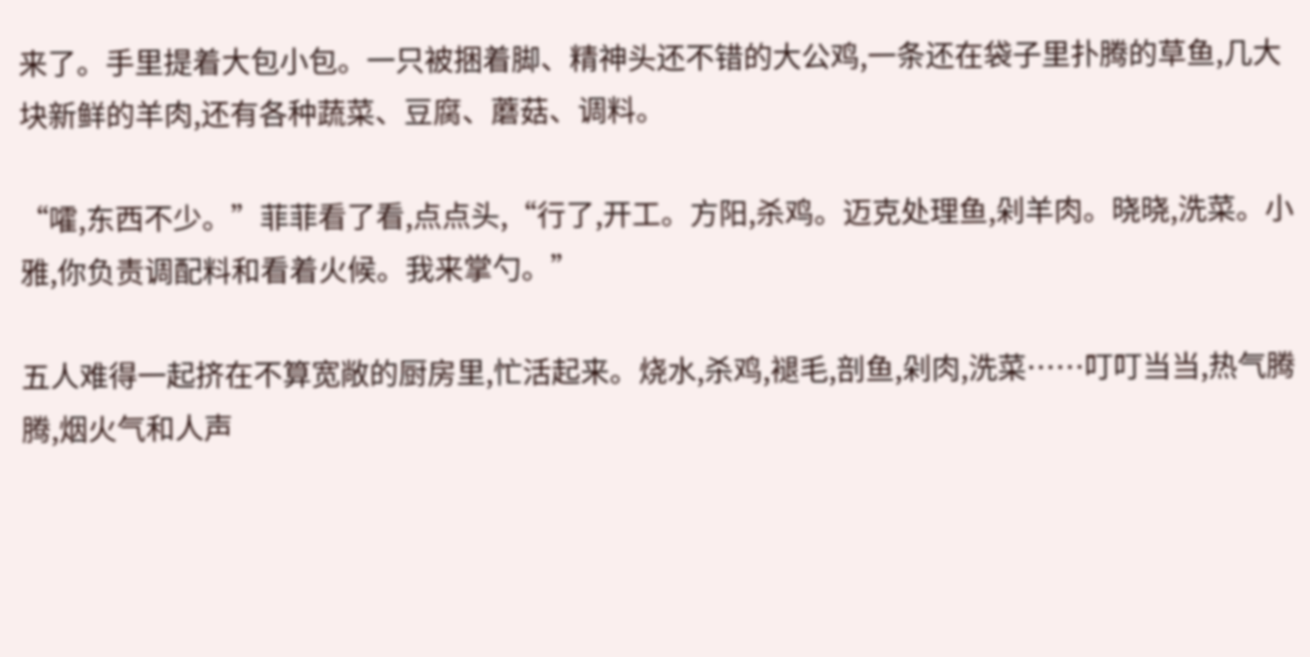来了。手里提着大包小包。一只被捆着脚、精神头还不错的大公鸡,一条还在袋子里扑腾的草鱼,几大块新鲜的羊肉,还有各种蔬菜、豆腐、蘑菇、调料。

“嚯,东西不少。”菲菲看了看,点点头,“行了,开工。方阳,杀鸡。迈克处理鱼,剁羊肉。晓晓,洗菜。小雅,你负责调配料和看着火候。我来掌勺。”

五人难得一起挤在不算宽敞的厨房里,忙活起来。烧水,杀鸡,褪毛,剖鱼,剁肉,洗菜……叮叮当当,热气腾腾,烟火气和人声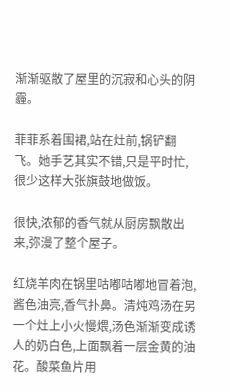渐渐驱散了屋里的沉寂和心头的阴霾。

菲菲系着围裙,站在灶前,锅铲翻飞。她手艺其实不错,只是平时忙,很少这样大张旗鼓地做饭。

很快,浓郁的香气就从厨房飘散出来,弥漫了整个屋子。

红烧羊肉在锅里咕嘟咕嘟地冒着泡,酱色油亮,香气扑鼻。清炖鸡汤在另一个灶上小火慢煨,汤色渐渐变成诱人的奶白色,上面飘着一层金黄的油花。酸菜鱼片用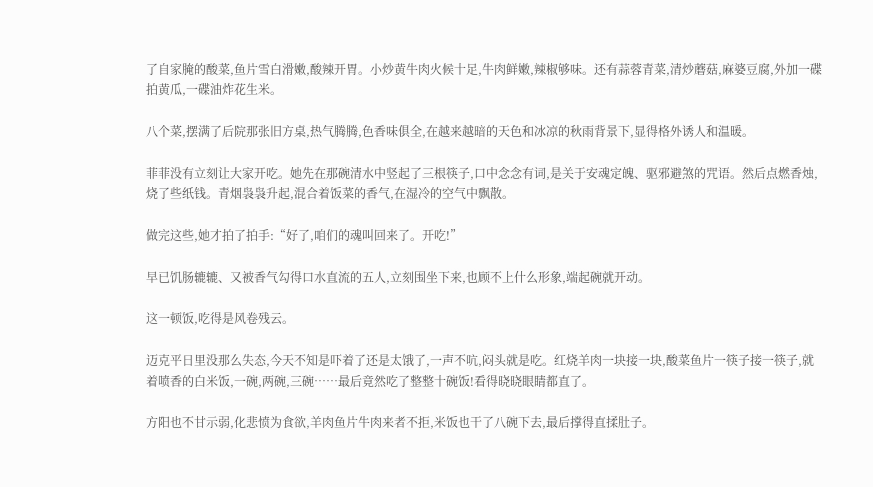了自家腌的酸菜,鱼片雪白滑嫩,酸辣开胃。小炒黄牛肉火候十足,牛肉鲜嫩,辣椒够味。还有蒜蓉青菜,清炒蘑菇,麻婆豆腐,外加一碟拍黄瓜,一碟油炸花生米。

八个菜,摆满了后院那张旧方桌,热气腾腾,色香味俱全,在越来越暗的天色和冰凉的秋雨背景下,显得格外诱人和温暖。

菲菲没有立刻让大家开吃。她先在那碗清水中竖起了三根筷子,口中念念有词,是关于安魂定魄、驱邪避煞的咒语。然后点燃香烛,烧了些纸钱。青烟袅袅升起,混合着饭菜的香气,在湿冷的空气中飘散。

做完这些,她才拍了拍手:“好了,咱们的魂叫回来了。开吃!”

早已饥肠辘辘、又被香气勾得口水直流的五人,立刻围坐下来,也顾不上什么形象,端起碗就开动。

这一顿饭,吃得是风卷残云。

迈克平日里没那么失态,今天不知是吓着了还是太饿了,一声不吭,闷头就是吃。红烧羊肉一块接一块,酸菜鱼片一筷子接一筷子,就着喷香的白米饭,一碗,两碗,三碗……最后竟然吃了整整十碗饭!看得晓晓眼睛都直了。

方阳也不甘示弱,化悲愤为食欲,羊肉鱼片牛肉来者不拒,米饭也干了八碗下去,最后撑得直揉肚子。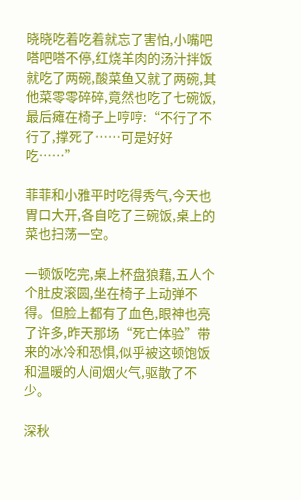晓晓吃着吃着就忘了害怕,小嘴吧嗒吧嗒不停,红烧羊肉的汤汁拌饭就吃了两碗,酸菜鱼又就了两碗,其他菜零零碎碎,竟然也吃了七碗饭,最后瘫在椅子上哼哼:“不行了不行了,撑死了……可是好好吃……”

菲菲和小雅平时吃得秀气,今天也胃口大开,各自吃了三碗饭,桌上的菜也扫荡一空。

一顿饭吃完,桌上杯盘狼藉,五人个个肚皮滚圆,坐在椅子上动弹不得。但脸上都有了血色,眼神也亮了许多,昨天那场“死亡体验”带来的冰冷和恐惧,似乎被这顿饱饭和温暖的人间烟火气,驱散了不少。

深秋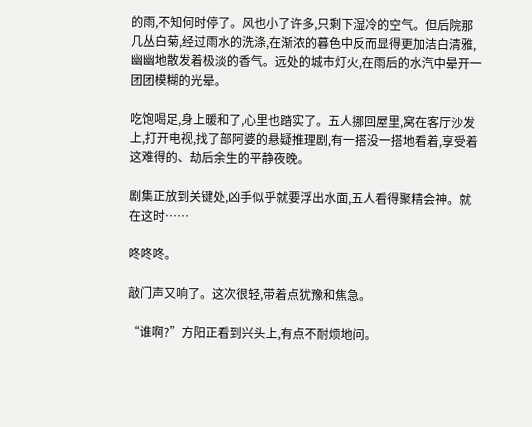的雨,不知何时停了。风也小了许多,只剩下湿冷的空气。但后院那几丛白菊,经过雨水的洗涤,在渐浓的暮色中反而显得更加洁白清雅,幽幽地散发着极淡的香气。远处的城市灯火,在雨后的水汽中晕开一团团模糊的光晕。

吃饱喝足,身上暖和了,心里也踏实了。五人挪回屋里,窝在客厅沙发上,打开电视,找了部阿婆的悬疑推理剧,有一搭没一搭地看着,享受着这难得的、劫后余生的平静夜晚。

剧集正放到关键处,凶手似乎就要浮出水面,五人看得聚精会神。就在这时……

咚咚咚。

敲门声又响了。这次很轻,带着点犹豫和焦急。

“谁啊?”方阳正看到兴头上,有点不耐烦地问。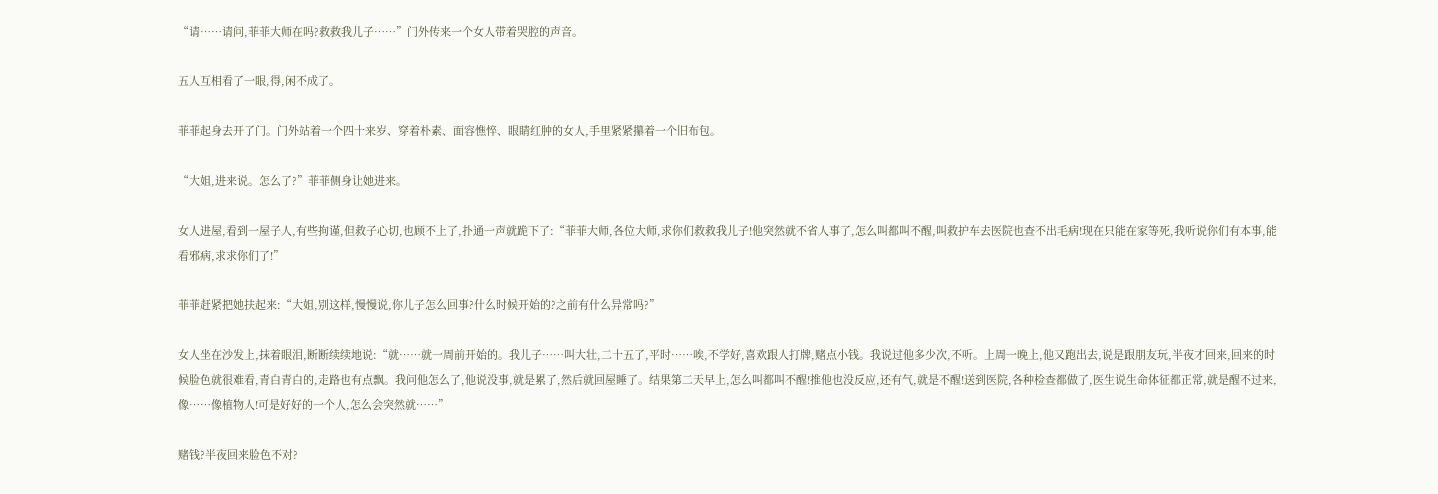“请……请问,菲菲大师在吗?救救我儿子……”门外传来一个女人带着哭腔的声音。

五人互相看了一眼,得,闲不成了。

菲菲起身去开了门。门外站着一个四十来岁、穿着朴素、面容憔悴、眼睛红肿的女人,手里紧紧攥着一个旧布包。

“大姐,进来说。怎么了?”菲菲侧身让她进来。

女人进屋,看到一屋子人,有些拘谨,但救子心切,也顾不上了,扑通一声就跪下了:“菲菲大师,各位大师,求你们救救我儿子!他突然就不省人事了,怎么叫都叫不醒,叫救护车去医院也查不出毛病!现在只能在家等死,我听说你们有本事,能看邪病,求求你们了!”

菲菲赶紧把她扶起来:“大姐,别这样,慢慢说,你儿子怎么回事?什么时候开始的?之前有什么异常吗?”

女人坐在沙发上,抹着眼泪,断断续续地说:“就……就一周前开始的。我儿子……叫大壮,二十五了,平时……唉,不学好,喜欢跟人打牌,赌点小钱。我说过他多少次,不听。上周一晚上,他又跑出去,说是跟朋友玩,半夜才回来,回来的时候脸色就很难看,青白青白的,走路也有点飘。我问他怎么了,他说没事,就是累了,然后就回屋睡了。结果第二天早上,怎么叫都叫不醒!推他也没反应,还有气,就是不醒!送到医院,各种检查都做了,医生说生命体征都正常,就是醒不过来,像……像植物人!可是好好的一个人,怎么会突然就……”

赌钱?半夜回来脸色不对?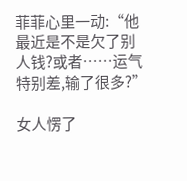菲菲心里一动:“他最近是不是欠了别人钱?或者……运气特别差,输了很多?”

女人愣了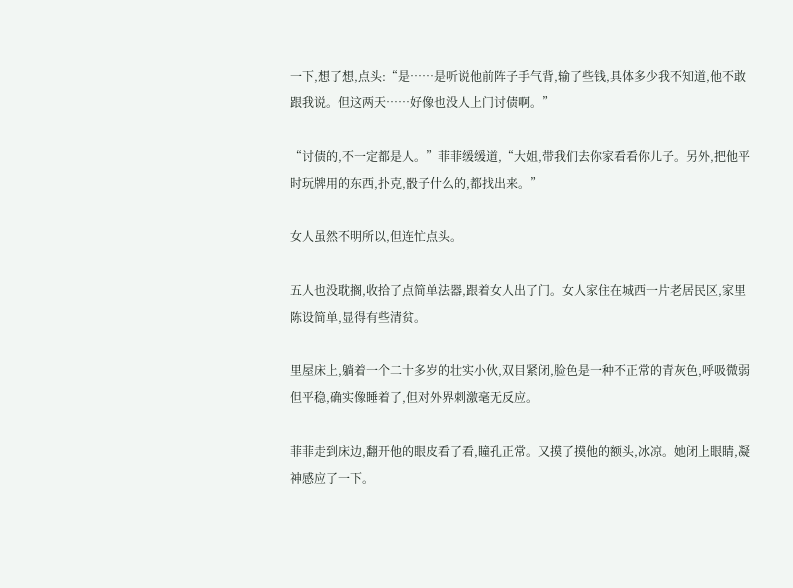一下,想了想,点头:“是……是听说他前阵子手气背,输了些钱,具体多少我不知道,他不敢跟我说。但这两天……好像也没人上门讨债啊。”

“讨债的,不一定都是人。”菲菲缓缓道,“大姐,带我们去你家看看你儿子。另外,把他平时玩牌用的东西,扑克,骰子什么的,都找出来。”

女人虽然不明所以,但连忙点头。

五人也没耽搁,收拾了点简单法器,跟着女人出了门。女人家住在城西一片老居民区,家里陈设简单,显得有些清贫。

里屋床上,躺着一个二十多岁的壮实小伙,双目紧闭,脸色是一种不正常的青灰色,呼吸微弱但平稳,确实像睡着了,但对外界刺激毫无反应。

菲菲走到床边,翻开他的眼皮看了看,瞳孔正常。又摸了摸他的额头,冰凉。她闭上眼睛,凝神感应了一下。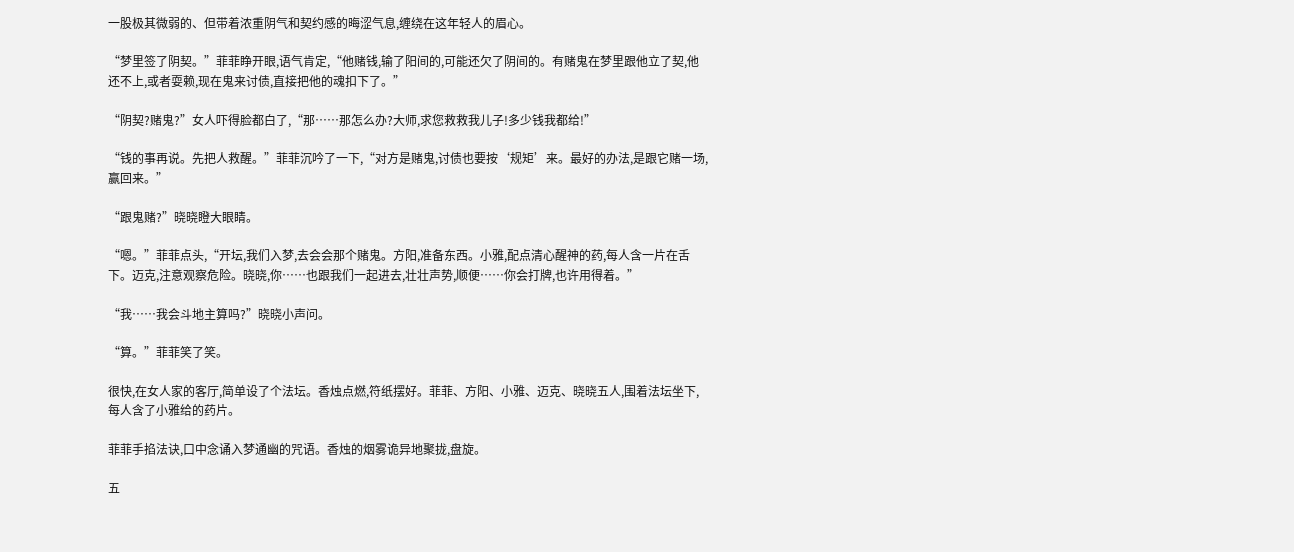一股极其微弱的、但带着浓重阴气和契约感的晦涩气息,缠绕在这年轻人的眉心。

“梦里签了阴契。”菲菲睁开眼,语气肯定,“他赌钱,输了阳间的,可能还欠了阴间的。有赌鬼在梦里跟他立了契,他还不上,或者耍赖,现在鬼来讨债,直接把他的魂扣下了。”

“阴契?赌鬼?”女人吓得脸都白了,“那……那怎么办?大师,求您救救我儿子!多少钱我都给!”

“钱的事再说。先把人救醒。”菲菲沉吟了一下,“对方是赌鬼,讨债也要按‘规矩’来。最好的办法,是跟它赌一场,赢回来。”

“跟鬼赌?”晓晓瞪大眼睛。

“嗯。”菲菲点头,“开坛,我们入梦,去会会那个赌鬼。方阳,准备东西。小雅,配点清心醒神的药,每人含一片在舌下。迈克,注意观察危险。晓晓,你……也跟我们一起进去,壮壮声势,顺便……你会打牌,也许用得着。”

“我……我会斗地主算吗?”晓晓小声问。

“算。”菲菲笑了笑。

很快,在女人家的客厅,简单设了个法坛。香烛点燃,符纸摆好。菲菲、方阳、小雅、迈克、晓晓五人,围着法坛坐下,每人含了小雅给的药片。

菲菲手掐法诀,口中念诵入梦通幽的咒语。香烛的烟雾诡异地聚拢,盘旋。

五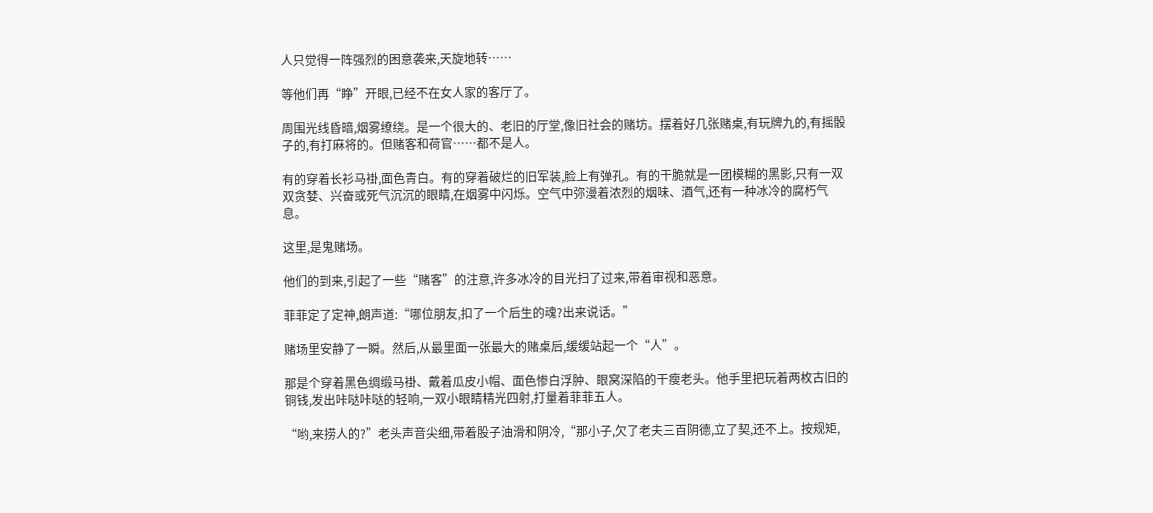人只觉得一阵强烈的困意袭来,天旋地转……

等他们再“睁”开眼,已经不在女人家的客厅了。

周围光线昏暗,烟雾缭绕。是一个很大的、老旧的厅堂,像旧社会的赌坊。摆着好几张赌桌,有玩牌九的,有摇骰子的,有打麻将的。但赌客和荷官……都不是人。

有的穿着长衫马褂,面色青白。有的穿着破烂的旧军装,脸上有弹孔。有的干脆就是一团模糊的黑影,只有一双双贪婪、兴奋或死气沉沉的眼睛,在烟雾中闪烁。空气中弥漫着浓烈的烟味、酒气,还有一种冰冷的腐朽气息。

这里,是鬼赌场。

他们的到来,引起了一些“赌客”的注意,许多冰冷的目光扫了过来,带着审视和恶意。

菲菲定了定神,朗声道:“哪位朋友,扣了一个后生的魂?出来说话。”

赌场里安静了一瞬。然后,从最里面一张最大的赌桌后,缓缓站起一个“人”。

那是个穿着黑色绸缎马褂、戴着瓜皮小帽、面色惨白浮肿、眼窝深陷的干瘦老头。他手里把玩着两枚古旧的铜钱,发出咔哒咔哒的轻响,一双小眼睛精光四射,打量着菲菲五人。

“哟,来捞人的?”老头声音尖细,带着股子油滑和阴冷,“那小子,欠了老夫三百阴德,立了契,还不上。按规矩,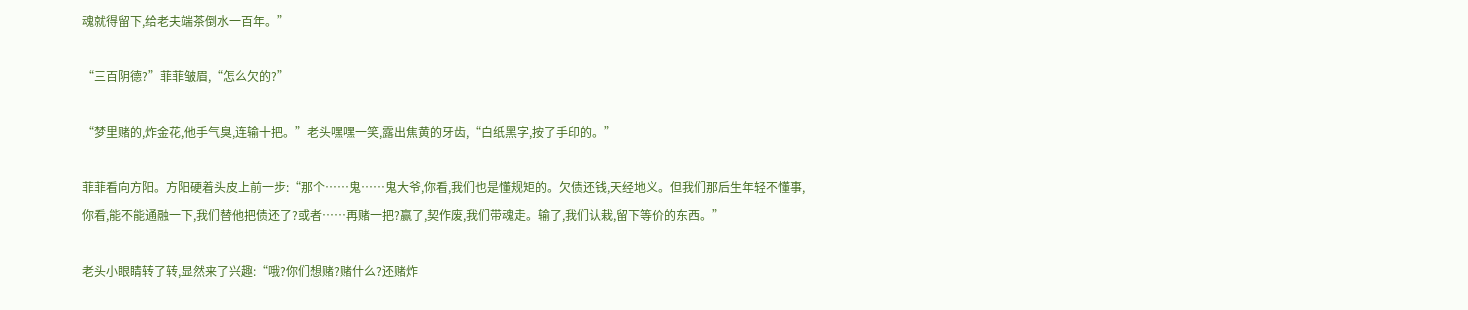魂就得留下,给老夫端茶倒水一百年。”

“三百阴德?”菲菲皱眉,“怎么欠的?”

“梦里赌的,炸金花,他手气臭,连输十把。”老头嘿嘿一笑,露出焦黄的牙齿,“白纸黑字,按了手印的。”

菲菲看向方阳。方阳硬着头皮上前一步:“那个……鬼……鬼大爷,你看,我们也是懂规矩的。欠债还钱,天经地义。但我们那后生年轻不懂事,你看,能不能通融一下,我们替他把债还了?或者……再赌一把?赢了,契作废,我们带魂走。输了,我们认栽,留下等价的东西。”

老头小眼睛转了转,显然来了兴趣:“哦?你们想赌?赌什么?还赌炸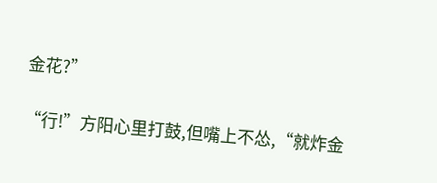金花?”

“行!”方阳心里打鼓,但嘴上不怂,“就炸金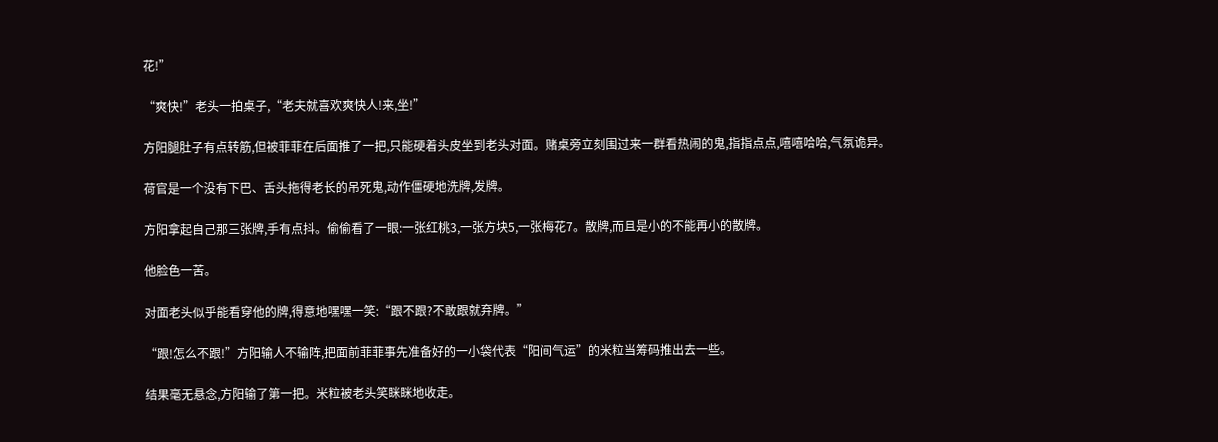花!”

“爽快!”老头一拍桌子,“老夫就喜欢爽快人!来,坐!”

方阳腿肚子有点转筋,但被菲菲在后面推了一把,只能硬着头皮坐到老头对面。赌桌旁立刻围过来一群看热闹的鬼,指指点点,嘻嘻哈哈,气氛诡异。

荷官是一个没有下巴、舌头拖得老长的吊死鬼,动作僵硬地洗牌,发牌。

方阳拿起自己那三张牌,手有点抖。偷偷看了一眼:一张红桃3,一张方块5,一张梅花7。散牌,而且是小的不能再小的散牌。

他脸色一苦。

对面老头似乎能看穿他的牌,得意地嘿嘿一笑:“跟不跟?不敢跟就弃牌。”

“跟!怎么不跟!”方阳输人不输阵,把面前菲菲事先准备好的一小袋代表“阳间气运”的米粒当筹码推出去一些。

结果毫无悬念,方阳输了第一把。米粒被老头笑眯眯地收走。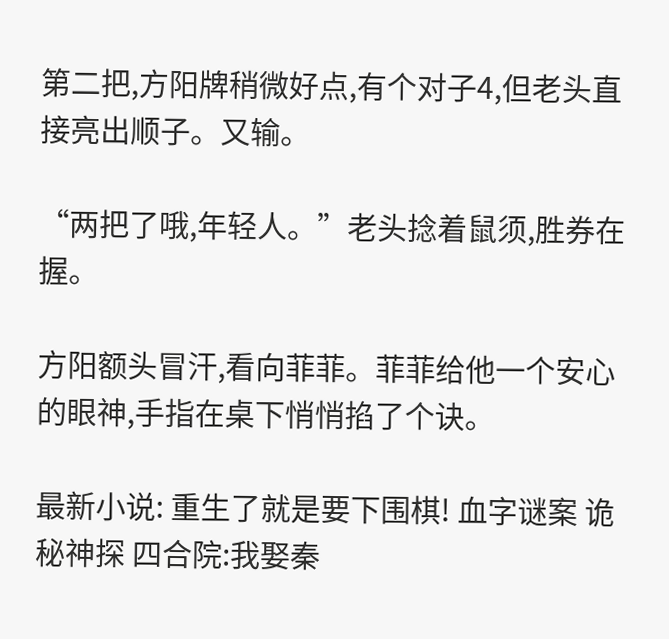第二把,方阳牌稍微好点,有个对子4,但老头直接亮出顺子。又输。

“两把了哦,年轻人。”老头捻着鼠须,胜券在握。

方阳额头冒汗,看向菲菲。菲菲给他一个安心的眼神,手指在桌下悄悄掐了个诀。

最新小说: 重生了就是要下围棋! 血字谜案 诡秘神探 四合院:我娶秦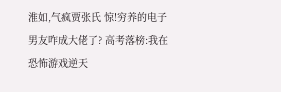淮如,气疯贾张氏 惊!穷养的电子男友咋成大佬了? 高考落榜:我在恐怖游戏逆天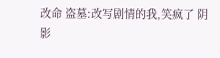改命 盗墓:改写剧情的我,笑疯了 阴影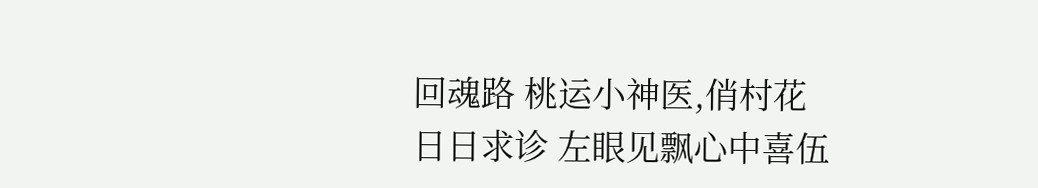回魂路 桃运小神医,俏村花日日求诊 左眼见飘心中喜伍